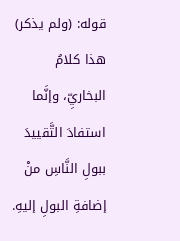قوله: (ولم يذكر) هذا كلامُ البخاريِّ، وإنَّما استفادَ التَّقييدَ ببولِ النَّاسِ منْ إضافةِ البولِ إليهِ.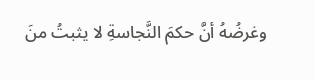وغرضُهُ أنَّ حكمَ النَّجاسةِ لا يثبتُ منَ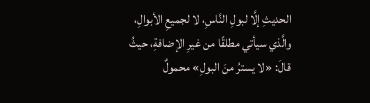الحديثِ إلَّا لبولِ النَّاسِ، لا لجميعِ الأبوالِ، والَّذي سيأتي مطلقًا من غيرِ الإضافةِ، حيثُ قالَ: «لا يسترُ منَ البولِ» محمولٌ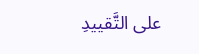على التَّقييدِ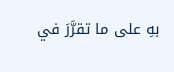بهِ على ما تقرَّرَ في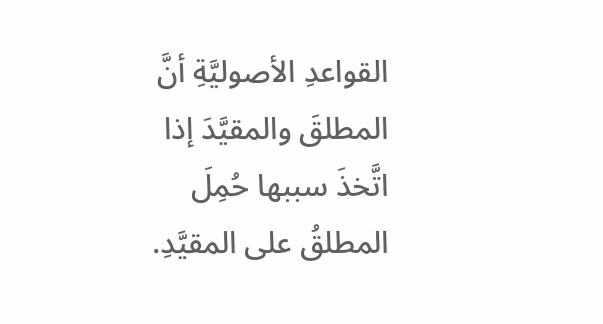القواعدِ الأصوليَّةِ أنَّ المطلقَ والمقيَّدَ إذا اتَّخذَ سببها حُمِلَ المطلقُ على المقيَّدِ.